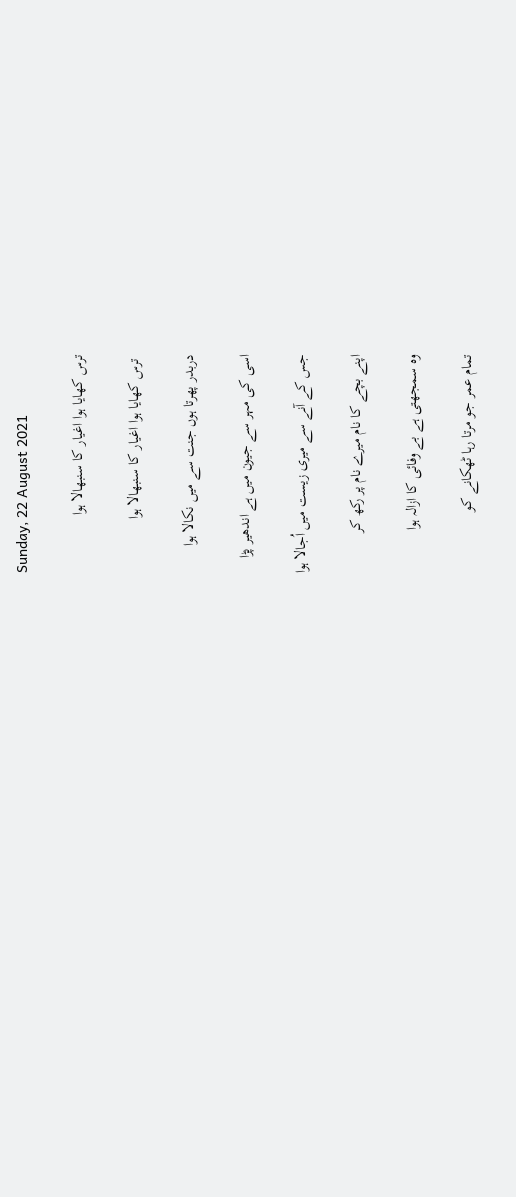Sunday, 22 August 2021

ترس کھایا ہوا اغیار کا سنبھالا ہوا

 ترس کھایا ہوا اغیار کا سنبھالا ہوا

دربدر پھرتا ہوں جنت سے میں نکالا ہوا

اسی کی مہر سے جیون میں ہے اندھیر پڑا

جس کے آنے سے میری زیست میں اُجالا ہوا

اپنے بچے کا نام میرے نام پر رکھ کر

وہ سمجھتی ہے بے وفائی کا ازالہ ہوا

تمام عمر جو مرتا رہا ٹھکانے کو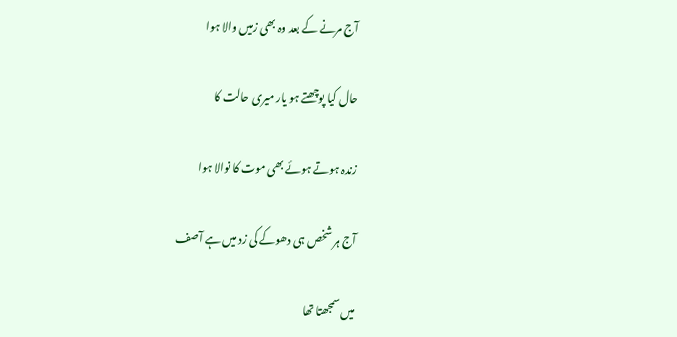آج مرنے کے بعد وہ بھی زمیں والا ہوا

حال کیا پوچھتے ہو یار میری حالت کا

زندہ ہوتے ہوئے بھی موت کا نوالا ہوا

آج ہر شخص ہی دھوکے کی زد میں ہے آصف

میں سمجھتا تھا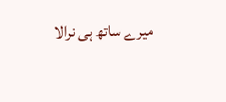میرے ساتھ ہی نرالا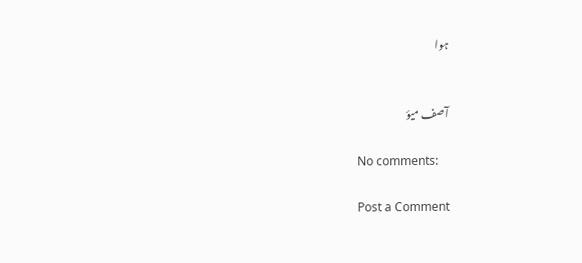ہوا


آصف میؤ

No comments:

Post a Comment